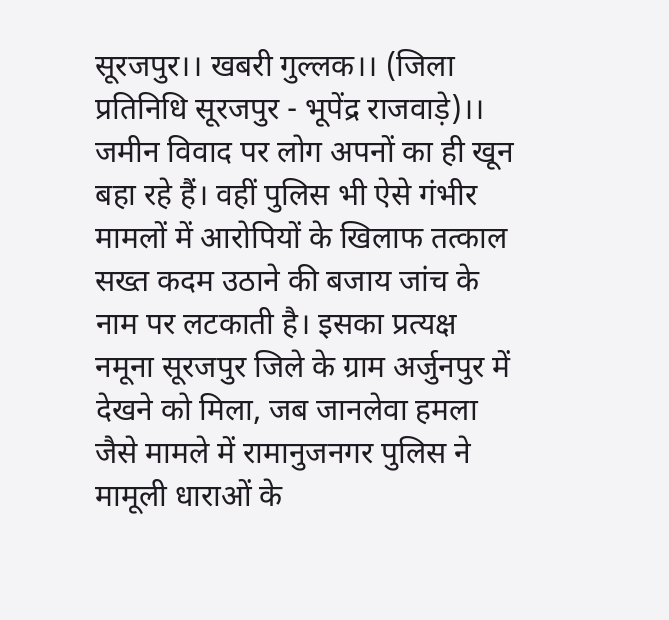सूरजपुर।। खबरी गुल्लक।। (जिला प्रतिनिधि सूरजपुर - भूपेंद्र राजवाड़े)।।
जमीन विवाद पर लोग अपनों का ही खून बहा रहे हैं। वहीं पुलिस भी ऐसे गंभीर मामलों में आरोपियों के खिलाफ तत्काल सख्त कदम उठाने की बजाय जांच के नाम पर लटकाती है। इसका प्रत्यक्ष नमूना सूरजपुर जिले के ग्राम अर्जुनपुर में देखने को मिला, जब जानलेवा हमला जैसे मामले में रामानुजनगर पुलिस ने मामूली धाराओं के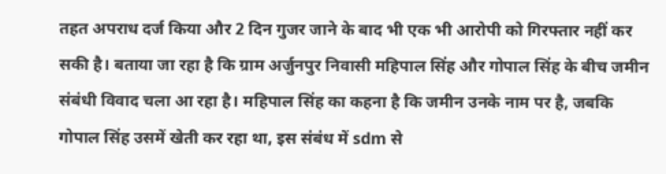तहत अपराध दर्ज किया और 2 दिन गुजर जाने के बाद भी एक भी आरोपी को गिरफ्तार नहीं कर सकी है। बताया जा रहा है कि ग्राम अर्जुनपुर निवासी महिपाल सिंह और गोपाल सिंह के बीच जमीन संबंधी विवाद चला आ रहा है। महिपाल सिंह का कहना है कि जमीन उनके नाम पर है, जबकि गोपाल सिंह उसमें खेती कर रहा था, इस संबंध में sdm से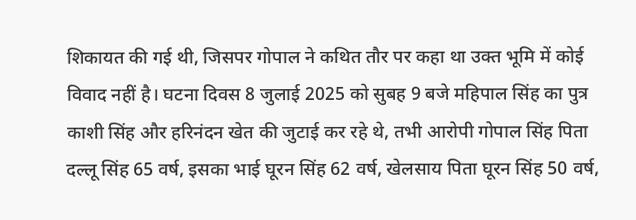शिकायत की गई थी, जिसपर गोपाल ने कथित तौर पर कहा था उक्त भूमि में कोई विवाद नहीं है। घटना दिवस 8 जुलाई 2025 को सुबह 9 बजे महिपाल सिंह का पुत्र काशी सिंह और हरिनंदन खेत की जुटाई कर रहे थे, तभी आरोपी गोपाल सिंह पिता दल्लू सिंह 65 वर्ष, इसका भाई घूरन सिंह 62 वर्ष, खेलसाय पिता घूरन सिंह 50 वर्ष,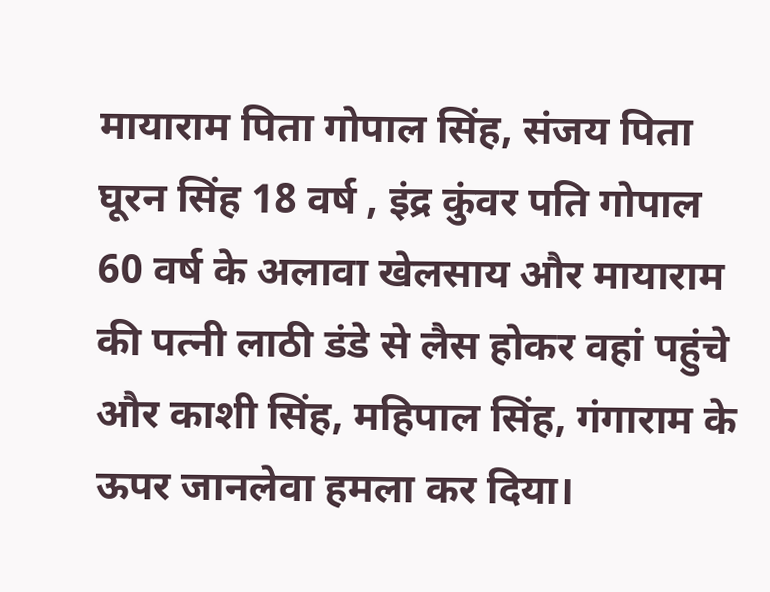मायाराम पिता गोपाल सिंह, संजय पिता घूरन सिंह 18 वर्ष , इंद्र कुंवर पति गोपाल 60 वर्ष के अलावा खेलसाय और मायाराम की पत्नी लाठी डंडे से लैस होकर वहां पहुंचे और काशी सिंह, महिपाल सिंह, गंगाराम के ऊपर जानलेवा हमला कर दिया।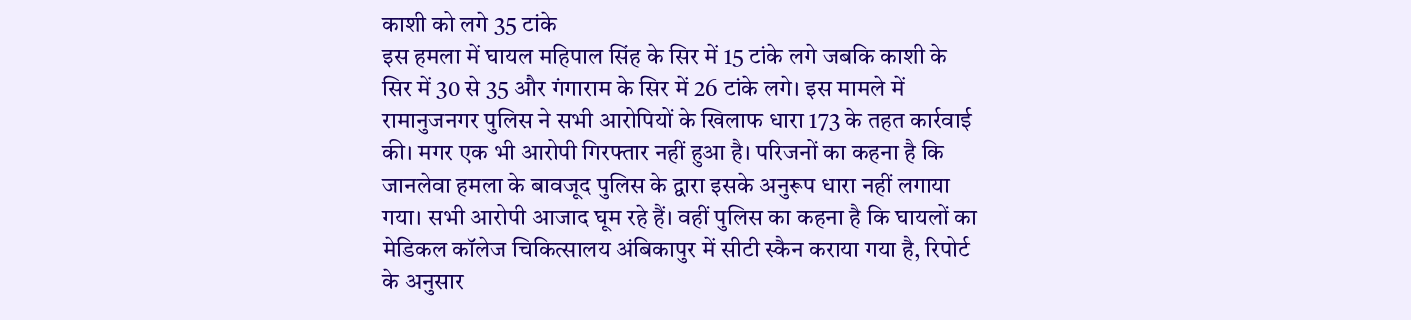काशी को लगे 35 टांके
इस हमला में घायल महिपाल सिंह के सिर में 15 टांके लगे जबकि काशी के सिर में 30 से 35 और गंगाराम के सिर में 26 टांके लगे। इस मामले में रामानुजनगर पुलिस ने सभी आरोपियों के खिलाफ धारा 173 के तहत कार्रवाई की। मगर एक भी आरोपी गिरफ्तार नहीं हुआ है। परिजनों का कहना है कि जानलेवा हमला के बावजूद पुलिस के द्वारा इसके अनुरूप धारा नहीं लगाया गया। सभी आरोपी आजाद घूम रहे हैं। वहीं पुलिस का कहना है कि घायलों का मेडिकल कॉलेज चिकित्सालय अंबिकापुर में सीटी स्कैन कराया गया है, रिपोर्ट के अनुसार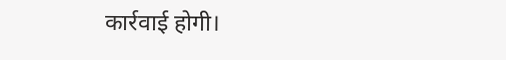कार्रवाई होगी।